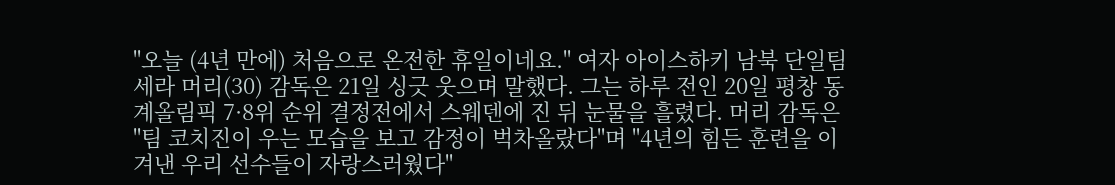"오늘 (4년 만에) 처음으로 온전한 휴일이네요." 여자 아이스하키 남북 단일팀 세라 머리(30) 감독은 21일 싱긋 웃으며 말했다. 그는 하루 전인 20일 평창 동계올림픽 7·8위 순위 결정전에서 스웨덴에 진 뒤 눈물을 흘렸다. 머리 감독은 "팀 코치진이 우는 모습을 보고 감정이 벅차올랐다"며 "4년의 힘든 훈련을 이겨낸 우리 선수들이 자랑스러웠다"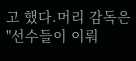고 했다.머리 감독은 "선수들이 이뤄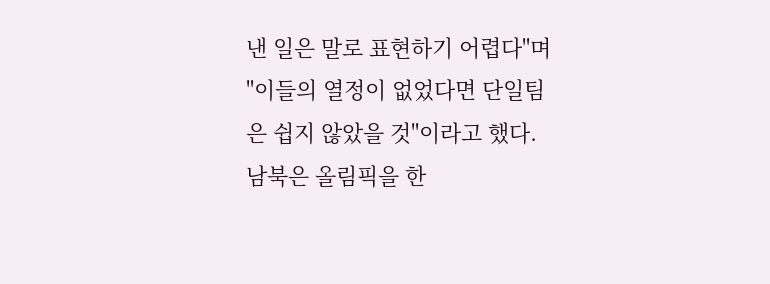낸 일은 말로 표현하기 어렵다"며 "이들의 열정이 없었다면 단일팀은 쉽지 않았을 것"이라고 했다. 남북은 올림픽을 한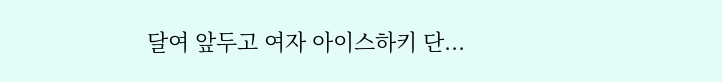달여 앞두고 여자 아이스하키 단...